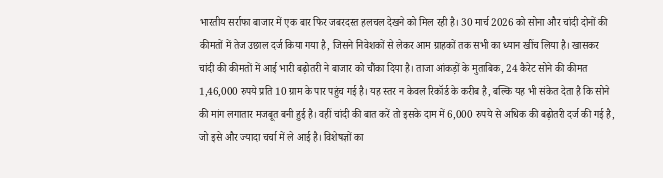भारतीय सर्राफा बाजार में एक बार फिर जबरदस्त हलचल देखने को मिल रही है। 30 मार्च 2026 को सोना और चांदी दोनों की कीमतों में तेज उछाल दर्ज किया गया है, जिसने निवेशकों से लेकर आम ग्राहकों तक सभी का ध्यान खींच लिया है। खासकर चांदी की कीमतों में आई भारी बढ़ोतरी ने बाजार को चौंका दिया है। ताजा आंकड़ों के मुताबिक, 24 कैरेट सोने की कीमत 1,46,000 रुपये प्रति 10 ग्राम के पार पहुंच गई है। यह स्तर न केवल रिकॉर्ड के करीब है, बल्कि यह भी संकेत देता है कि सोने की मांग लगातार मजबूत बनी हुई है। वहीं चांदी की बात करें तो इसके दाम में 6,000 रुपये से अधिक की बढ़ोतरी दर्ज की गई है, जो इसे और ज्यादा चर्चा में ले आई है। विशेषज्ञों का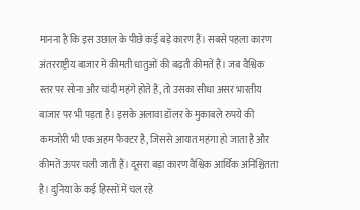मानना है कि इस उछाल के पीछे कई बड़े कारण हैं। सबसे पहला कारण अंतरराष्ट्रीय बाजार में कीमती धातुओं की बढ़ती कीमतें हैं। जब वैश्विक स्तर पर सोना और चांदी महंगे होते हैं, तो उसका सीधा असर भारतीय बाजार पर भी पड़ता है। इसके अलावा डॉलर के मुकाबले रुपये की कमजोरी भी एक अहम फैक्टर है, जिससे आयात महंगा हो जाता है और कीमतें ऊपर चली जाती हैं। दूसरा बड़ा कारण वैश्विक आर्थिक अनिश्चितता है। दुनिया के कई हिस्सों में चल रहे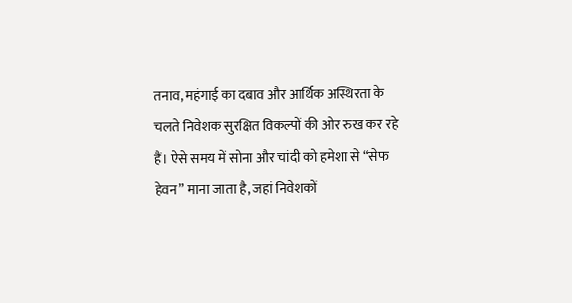तनाव, महंगाई का दबाव और आर्थिक अस्थिरता के चलते निवेशक सुरक्षित विकल्पों की ओर रुख कर रहे हैं। ऐसे समय में सोना और चांदी को हमेशा से “सेफ हेवन” माना जाता है, जहां निवेशकों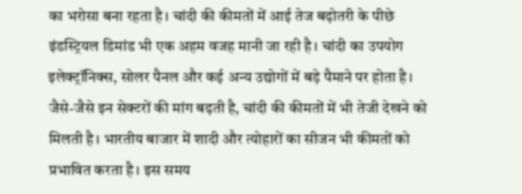का भरोसा बना रहता है। चांदी की कीमतों में आई तेज बढ़ोतरी के पीछे इंडस्ट्रियल डिमांड भी एक अहम वजह मानी जा रही है। चांदी का उपयोग इलेक्ट्रॉनिक्स, सोलर पैनल और कई अन्य उद्योगों में बड़े पैमाने पर होता है। जैसे-जैसे इन सेक्टरों की मांग बढ़ती है, चांदी की कीमतों में भी तेजी देखने को मिलती है। भारतीय बाजार में शादी और त्योहारों का सीजन भी कीमतों को प्रभावित करता है। इस समय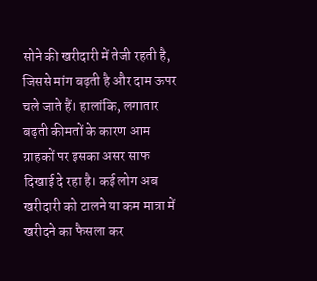सोने की खरीदारी में तेजी रहती है, जिससे मांग बढ़ती है और दाम ऊपर चले जाते हैं। हालांकि, लगातार बढ़ती कीमतों के कारण आम ग्राहकों पर इसका असर साफ दिखाई दे रहा है। कई लोग अब खरीदारी को टालने या कम मात्रा में खरीदने का फैसला कर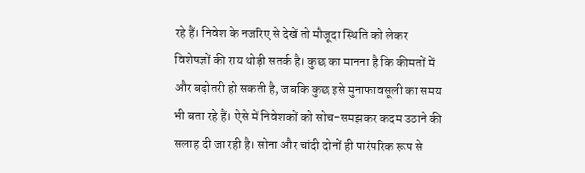रहे हैं। निवेश के नजरिए से देखें तो मौजूदा स्थिति को लेकर विशेषज्ञों की राय थोड़ी सतर्क है। कुछ का मानना है कि कीमतों में और बढ़ोतरी हो सकती है, जबकि कुछ इसे मुनाफावसूली का समय भी बता रहे हैं। ऐसे में निवेशकों को सोच-समझकर कदम उठाने की सलाह दी जा रही है। सोना और चांदी दोनों ही पारंपरिक रूप से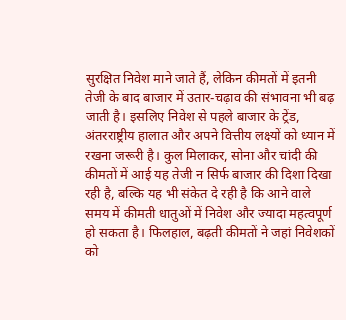सुरक्षित निवेश माने जाते हैं, लेकिन कीमतों में इतनी तेजी के बाद बाजार में उतार-चढ़ाव की संभावना भी बढ़ जाती है। इसलिए निवेश से पहले बाजार के ट्रेंड, अंतरराष्ट्रीय हालात और अपने वित्तीय लक्ष्यों को ध्यान में रखना जरूरी है। कुल मिलाकर, सोना और चांदी की कीमतों में आई यह तेजी न सिर्फ बाजार की दिशा दिखा रही है, बल्कि यह भी संकेत दे रही है कि आने वाले समय में कीमती धातुओं में निवेश और ज्यादा महत्वपूर्ण हो सकता है। फिलहाल, बढ़ती कीमतों ने जहां निवेशकों को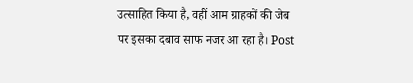उत्साहित किया है, वहीं आम ग्राहकों की जेब पर इसका दबाव साफ नजर आ रहा है। Post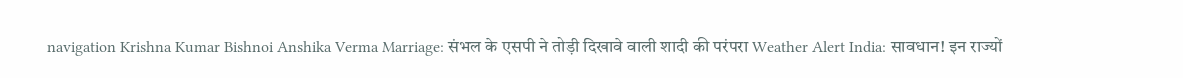navigation Krishna Kumar Bishnoi Anshika Verma Marriage: संभल के एसपी ने तोड़ी दिखावे वाली शादी की परंपरा Weather Alert India: सावधान! इन राज्यों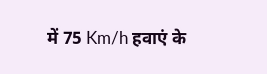में 75 Km/h हवाएं के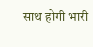साथ होगी भारी